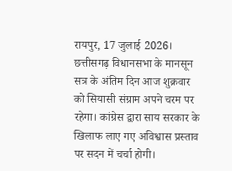रायपुर, 17 जुलाई 2026। छत्तीसगढ़ विधानसभा के मानसून सत्र के अंतिम दिन आज शुक्रवार को सियासी संग्राम अपने चरम पर रहेगा। कांग्रेस द्वारा साय सरकार के खिलाफ लाए गए अविश्वास प्रस्ताव पर सदन में चर्चा होगी।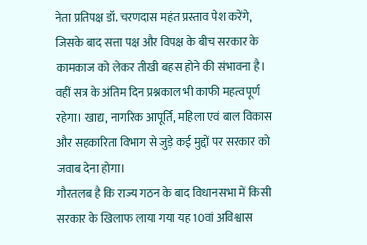नेता प्रतिपक्ष डॉ. चरणदास महंत प्रस्ताव पेश करेंगे, जिसके बाद सत्ता पक्ष और विपक्ष के बीच सरकार के कामकाज को लेकर तीखी बहस होने की संभावना है। वहीं सत्र के अंतिम दिन प्रश्नकाल भी काफी महत्वपूर्ण रहेगा। खाद्य, नागरिक आपूर्ति, महिला एवं बाल विकास और सहकारिता विभाग से जुड़े कई मुद्दों पर सरकार को जवाब देना होगा।
गौरतलब है कि राज्य गठन के बाद विधानसभा में किसी सरकार के खिलाफ लाया गया यह 10वां अविश्वास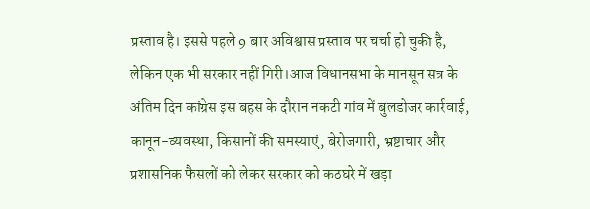प्रस्ताव है। इससे पहले 9 बार अविश्वास प्रस्ताव पर चर्चा हो चुकी है, लेकिन एक भी सरकार नहीं गिरी।आज विधानसभा के मानसून सत्र के अंतिम दिन कांग्रेस इस बहस के दौरान नकटी गांव में बुलडोजर कार्रवाई, कानून-व्यवस्था, किसानों की समस्याएं, बेरोजगारी, भ्रष्टाचार और प्रशासनिक फैसलों को लेकर सरकार को कठघरे में खड़ा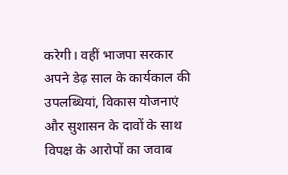करेगी। वहीं भाजपा सरकार अपने डेढ़ साल के कार्यकाल की उपलब्धियां, विकास योजनाएं और सुशासन के दावों के साथ विपक्ष के आरोपों का जवाब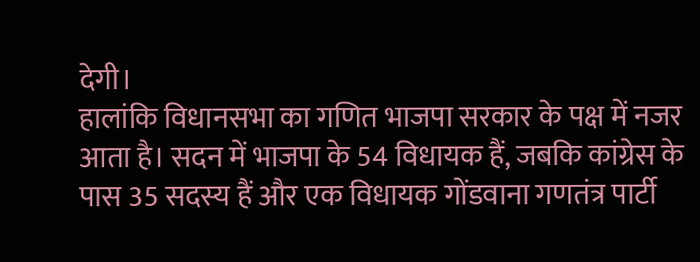देगी।
हालांकि विधानसभा का गणित भाजपा सरकार के पक्ष में नजर आता है। सदन में भाजपा के 54 विधायक हैं, जबकि कांग्रेस के पास 35 सदस्य हैं और एक विधायक गोंडवाना गणतंत्र पार्टी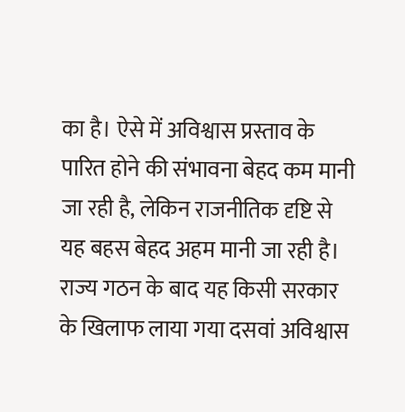का है। ऐसे में अविश्वास प्रस्ताव के पारित होने की संभावना बेहद कम मानी जा रही है, लेकिन राजनीतिक दृष्टि से यह बहस बेहद अहम मानी जा रही है। राज्य गठन के बाद यह किसी सरकार के खिलाफ लाया गया दसवां अविश्वास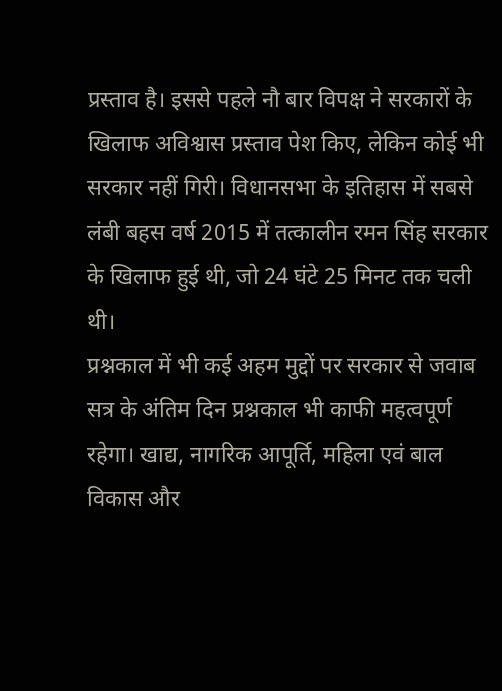प्रस्ताव है। इससे पहले नौ बार विपक्ष ने सरकारों के खिलाफ अविश्वास प्रस्ताव पेश किए, लेकिन कोई भी सरकार नहीं गिरी। विधानसभा के इतिहास में सबसे लंबी बहस वर्ष 2015 में तत्कालीन रमन सिंह सरकार के खिलाफ हुई थी, जो 24 घंटे 25 मिनट तक चली थी।
प्रश्नकाल में भी कई अहम मुद्दों पर सरकार से जवाब
सत्र के अंतिम दिन प्रश्नकाल भी काफी महत्वपूर्ण रहेगा। खाद्य, नागरिक आपूर्ति, महिला एवं बाल विकास और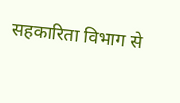सहकारिता विभाग से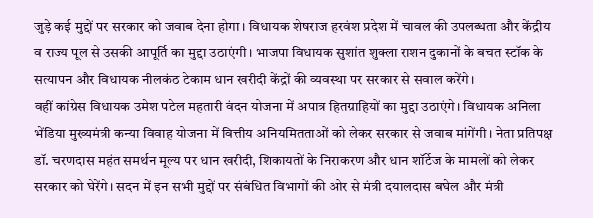जुड़े कई मुद्दों पर सरकार को जवाब देना होगा। विधायक शेषराज हरवंश प्रदेश में चावल की उपलब्धता और केंद्रीय व राज्य पूल से उसकी आपूर्ति का मुद्दा उठाएंगी। भाजपा विधायक सुशांत शुक्ला राशन दुकानों के बचत स्टॉक के सत्यापन और विधायक नीलकंठ टेकाम धान खरीदी केंद्रों की व्यवस्था पर सरकार से सवाल करेंगे।
वहीं कांग्रेस विधायक उमेश पटेल महतारी वंदन योजना में अपात्र हितग्राहियों का मुद्दा उठाएंगे। विधायक अनिला भेंडिया मुख्यमंत्री कन्या विवाह योजना में वित्तीय अनियमितताओं को लेकर सरकार से जवाब मांगेंगी। नेता प्रतिपक्ष डॉ. चरणदास महंत समर्थन मूल्य पर धान खरीदी, शिकायतों के निराकरण और धान शॉर्टेज के मामलों को लेकर सरकार को घेरेंगे। सदन में इन सभी मुद्दों पर संबंधित विभागों की ओर से मंत्री दयालदास बघेल और मंत्री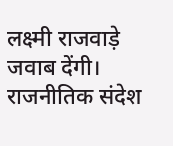लक्ष्मी राजवाड़े जवाब देंगी।
राजनीतिक संदेश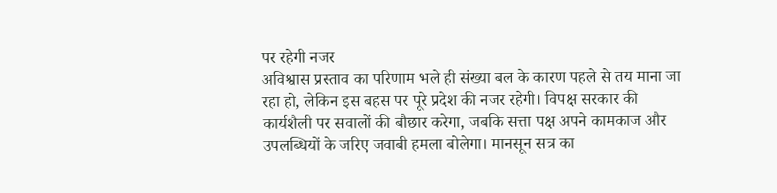पर रहेगी नजर
अविश्वास प्रस्ताव का परिणाम भले ही संख्या बल के कारण पहले से तय माना जा रहा हो, लेकिन इस बहस पर पूरे प्रदेश की नजर रहेगी। विपक्ष सरकार की कार्यशैली पर सवालों की बौछार करेगा, जबकि सत्ता पक्ष अपने कामकाज और उपलब्धियों के जरिए जवाबी हमला बोलेगा। मानसून सत्र का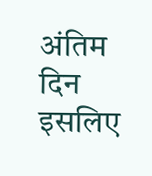अंतिम दिन इसलिए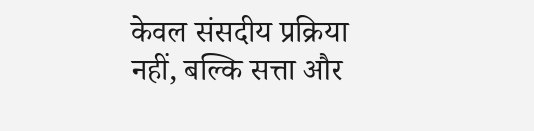केवल संसदीय प्रक्रिया नहीं, बल्कि सत्ता और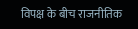विपक्ष के बीच राजनीतिक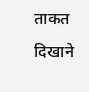ताकत दिखाने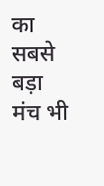का सबसे बड़ा मंच भी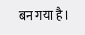बन गया है।